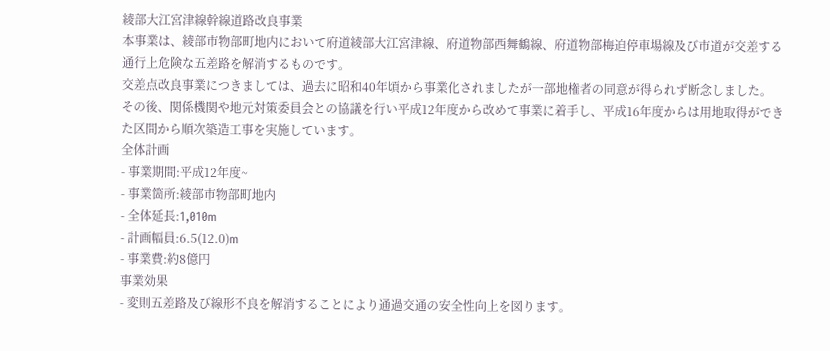綾部大江宮津線幹線道路改良事業
本事業は、綾部市物部町地内において府道綾部大江宮津線、府道物部西舞鶴線、府道物部梅迫停車場線及び市道が交差する通行上危険な五差路を解消するものです。
交差点改良事業につきましては、過去に昭和40年頃から事業化されましたが一部地権者の同意が得られず断念しました。
その後、関係機関や地元対策委員会との協議を行い平成12年度から改めて事業に着手し、平成16年度からは用地取得ができた区間から順次築造工事を実施しています。
全体計画
- 事業期間:平成12年度~
- 事業箇所:綾部市物部町地内
- 全体延長:1,010m
- 計画幅員:6.5(12.0)m
- 事業費:約8億円
事業効果
- 変則五差路及び線形不良を解消することにより通過交通の安全性向上を図ります。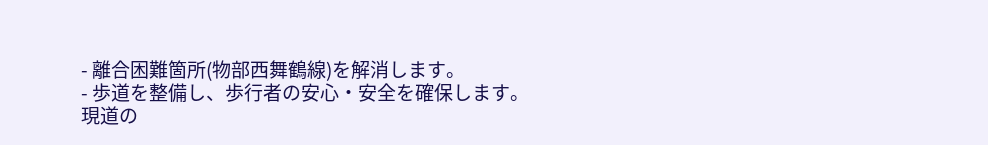- 離合困難箇所(物部西舞鶴線)を解消します。
- 歩道を整備し、歩行者の安心・安全を確保します。
現道の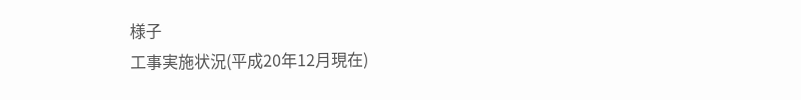様子
工事実施状況(平成20年12月現在)